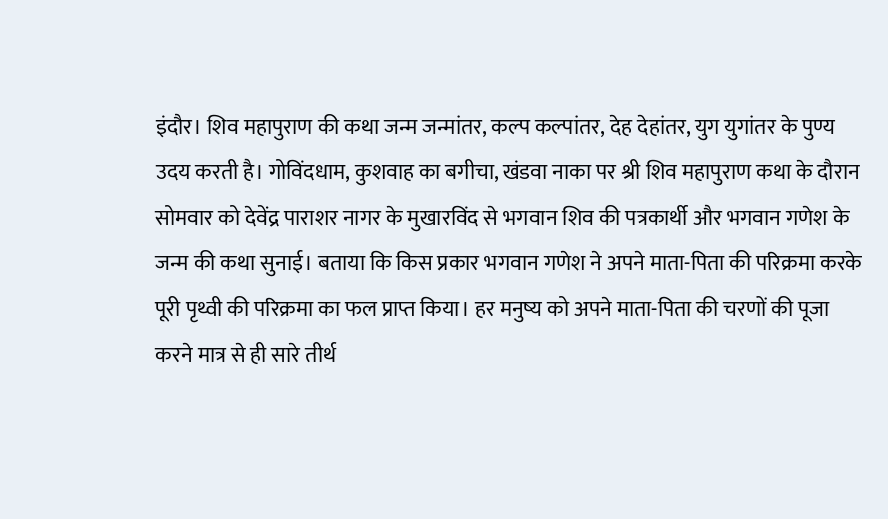इंदौर। शिव महापुराण की कथा जन्म जन्मांतर, कल्प कल्पांतर, देह देहांतर, युग युगांतर के पुण्य उदय करती है। गोविंदधाम, कुशवाह का बगीचा, खंडवा नाका पर श्री शिव महापुराण कथा के दौरान सोमवार को देवेंद्र पाराशर नागर के मुखारविंद से भगवान शिव की पत्रकार्थी और भगवान गणेश के जन्म की कथा सुनाई। बताया कि किस प्रकार भगवान गणेश ने अपने माता-पिता की परिक्रमा करके पूरी पृथ्वी की परिक्रमा का फल प्राप्त किया। हर मनुष्य को अपने माता-पिता की चरणों की पूजा करने मात्र से ही सारे तीर्थ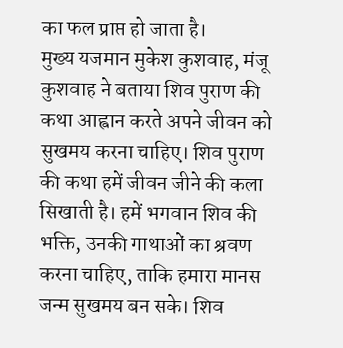का फल प्राप्त हो जाता है।
मुख्य यजमान मुकेश कुशवाह, मंजू कुशवाह ने बताया शिव पुराण की कथा आह्वान करते अपने जीवन को सुखमय करना चाहिए। शिव पुराण की कथा हमें जीवन जीने की कला सिखाती है। हमें भगवान शिव की भक्ति, उनकी गाथाओं का श्रवण करना चाहिए, ताकि हमारा मानस जन्म सुखमय बन सके। शिव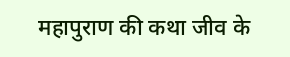महापुराण की कथा जीव के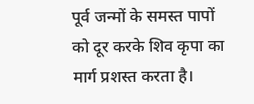पूर्व जन्मों के समस्त पापों को दूर करके शिव कृपा का मार्ग प्रशस्त करता है।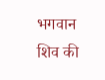भगवान शिव की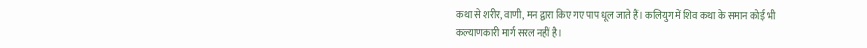कथा से शरीर, वाणी, मन द्वारा किए गए पाप धूल जाते हैं। कलियुग में शिव कथा के समान कोई भी कल्याणकारी मार्ग सरल नहीं है।